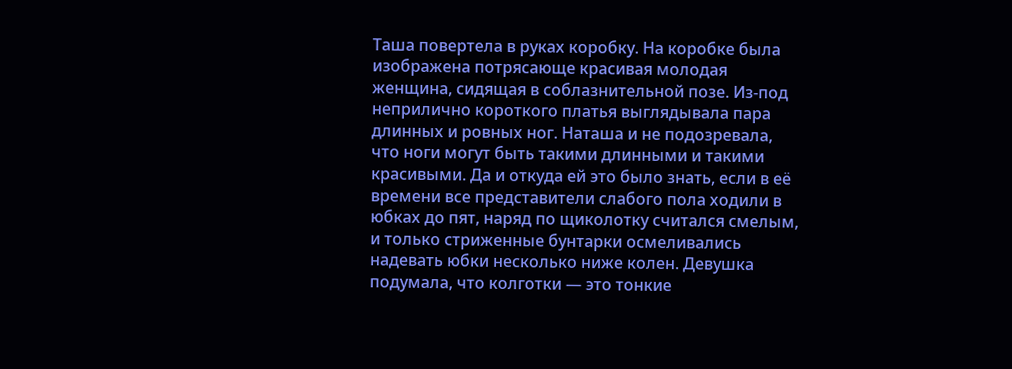Таша повертела в руках коробку. На коробке была изображена потрясающе красивая молодая женщина, сидящая в соблазнительной позе. Из-под неприлично короткого платья выглядывала пара длинных и ровных ног. Наташа и не подозревала, что ноги могут быть такими длинными и такими красивыми. Да и откуда ей это было знать, если в её времени все представители слабого пола ходили в юбках до пят, наряд по щиколотку считался смелым, и только стриженные бунтарки осмеливались надевать юбки несколько ниже колен. Девушка подумала, что колготки — это тонкие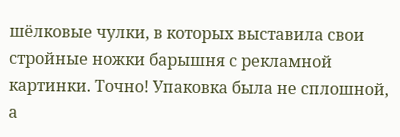шёлковые чулки, в которых выставила свои стройные ножки барышня с рекламной картинки. Точно! Упаковка была не сплошной, а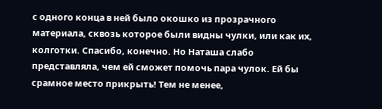с одного конца в ней было окошко из прозрачного материала, сквозь которое были видны чулки, или как их, колготки. Спасибо, конечно. Но Наташа слабо представляла, чем ей сможет помочь пара чулок. Ей бы срамное место прикрыть! Тем не менее,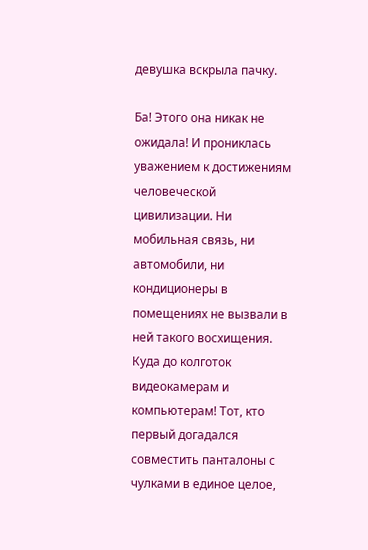девушка вскрыла пачку.

Ба! Этого она никак не ожидала! И прониклась уважением к достижениям человеческой цивилизации. Ни мобильная связь, ни автомобили, ни кондиционеры в помещениях не вызвали в ней такого восхищения. Куда до колготок видеокамерам и компьютерам! Тот, кто первый догадался совместить панталоны с чулками в единое целое,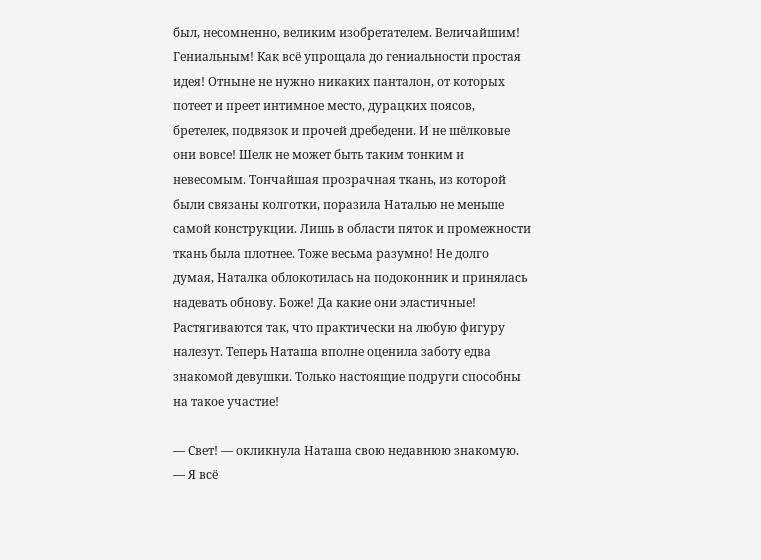был, несомненно, великим изобретателем. Величайшим! Гениальным! Как всё упрощала до гениальности простая идея! Отныне не нужно никаких панталон, от которых потеет и преет интимное место, дурацких поясов, бретелек, подвязок и прочей дребедени. И не шёлковые они вовсе! Шелк не может быть таким тонким и невесомым. Тончайшая прозрачная ткань, из которой были связаны колготки, поразила Наталью не меньше самой конструкции. Лишь в области пяток и промежности ткань была плотнее. Тоже весьма разумно! Не долго думая, Наталка облокотилась на подоконник и принялась надевать обнову. Боже! Да какие они эластичные! Растягиваются так, что практически на любую фигуру налезут. Теперь Наташа вполне оценила заботу едва знакомой девушки. Только настоящие подруги способны на такое участие!

— Свет! — окликнула Наташа свою недавнюю знакомую. — Я всё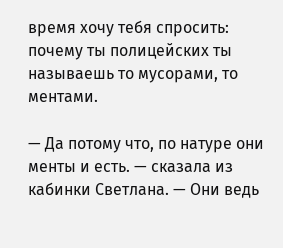время хочу тебя спросить: почему ты полицейских ты называешь то мусорами, то ментами.

— Да потому что, по натуре они менты и есть. — сказала из кабинки Светлана. — Они ведь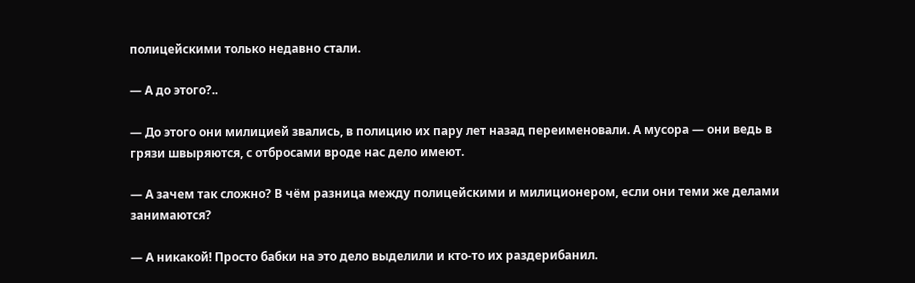полицейскими только недавно стали.

— А до этого?..

— До этого они милицией звались, в полицию их пару лет назад переименовали. А мусора — они ведь в грязи швыряются, с отбросами вроде нас дело имеют.

— А зачем так сложно? В чём разница между полицейскими и милиционером, если они теми же делами занимаются?

— А никакой! Просто бабки на это дело выделили и кто-то их раздерибанил.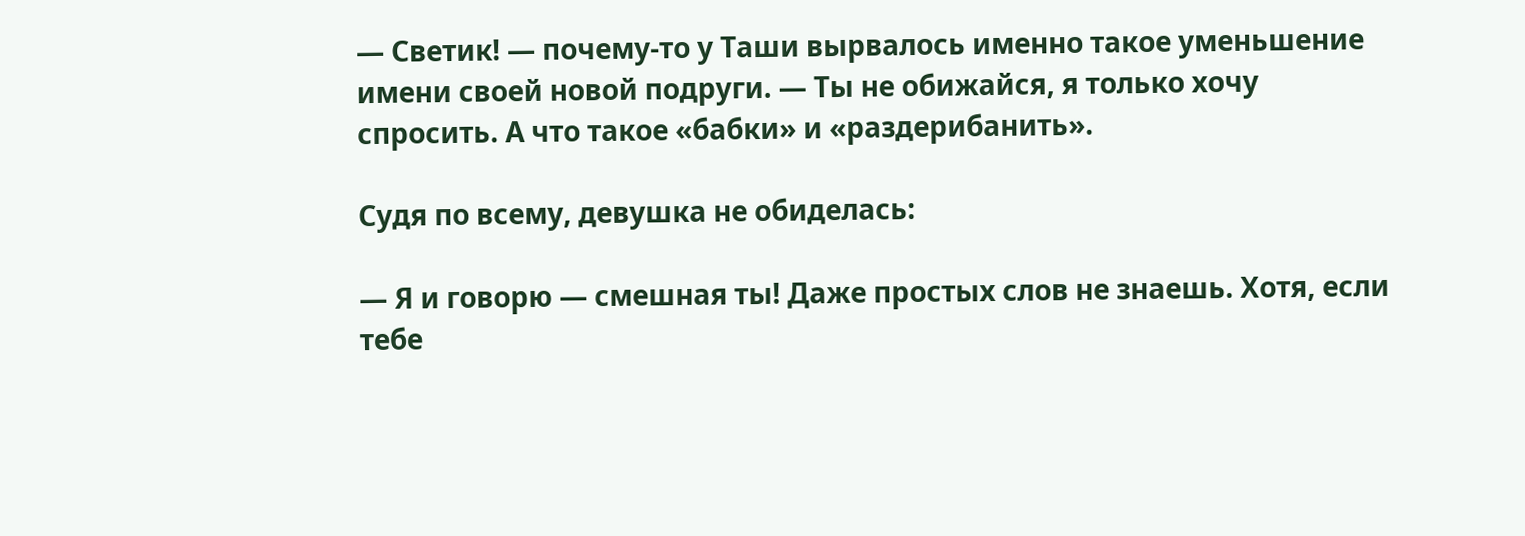— Светик! — почему-то у Таши вырвалось именно такое уменьшение имени своей новой подруги. — Ты не обижайся, я только хочу спросить. А что такое «бабки» и «раздерибанить».

Судя по всему, девушка не обиделась:

— Я и говорю — смешная ты! Даже простых слов не знаешь. Хотя, если тебе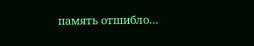память отшибло…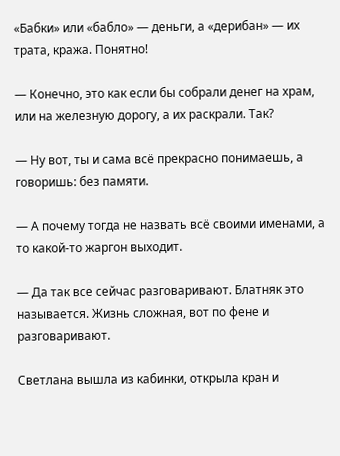«Бабки» или «бабло» — деньги, а «дерибан» — их трата, кража. Понятно!

— Конечно, это как если бы собрали денег на храм, или на железную дорогу, а их раскрали. Так?

— Ну вот, ты и сама всё прекрасно понимаешь, а говоришь: без памяти.

— А почему тогда не назвать всё своими именами, а то какой-то жаргон выходит.

— Да так все сейчас разговаривают. Блатняк это называется. Жизнь сложная, вот по фене и разговаривают.

Светлана вышла из кабинки, открыла кран и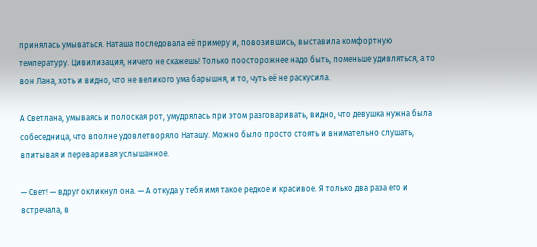принялась умываться. Наташа последовала её примеру и, повозившись, выставила комфортную температуру. Цивилизация, ничего не скажешь! Только поосторожнее надо быть, поменьше удивляться, а то вон Лана, хоть и видно, что не великого ума барышня, и то, чуть её не раскусила.

А Светлана, умываясь и полоская рот, умудрялась при этом разговаривать, видно, что девушка нужна была собеседница, что вполне удовлетворяло Наташу. Можно было просто стоять и внимательно слушать, впитывая и переваривая услышанное.

— Свет! — вдруг окликнул она. — А откуда у тебя имя такое редкое и красивое. Я только два раза его и встречала, в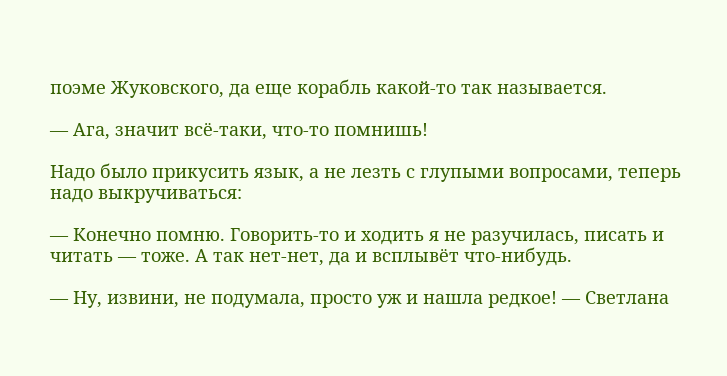поэме Жуковского, да еще корабль какой-то так называется.

— Ага, значит всё-таки, что-то помнишь!

Надо было прикусить язык, а не лезть с глупыми вопросами, теперь надо выкручиваться:

— Конечно помню. Говорить-то и ходить я не разучилась, писать и читать — тоже. А так нет-нет, да и всплывёт что-нибудь.

— Ну, извини, не подумала, просто уж и нашла редкое! — Светлана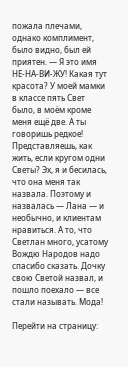пожала плечами, однако комплимент, было видно, был ей приятен. — Я это имя НЕ-НА-ВИ-ЖУ! Какая тут красота? У моей мамки в классе пять Свет было, в моём кроме меня ещё две. А ты говоришь редкое! Представляешь, как жить, если кругом одни Светы? Эх, я и бесилась, что она меня так назвала. Поэтому и назвалась — Лана — и необычно, и клиентам нравиться. А то, что Светлан много, усатому Вождю Народов надо спасибо сказать. Дочку свою Светой назвал, и пошло поехало — все стали называть. Мода!

Перейти на страницу: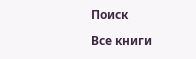Поиск

Все книги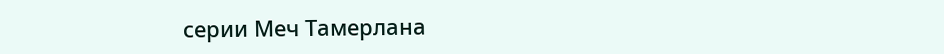серии Меч Тамерлана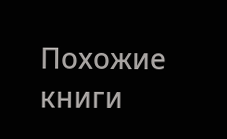Похожие книги